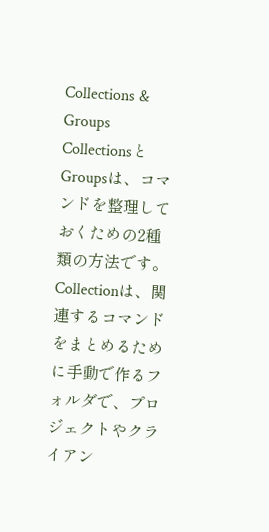Collections & Groups
CollectionsとGroupsは、コマンドを整理しておくための2種類の方法です。Collectionは、関連するコマンドをまとめるために手動で作るフォルダで、プロジェクトやクライアン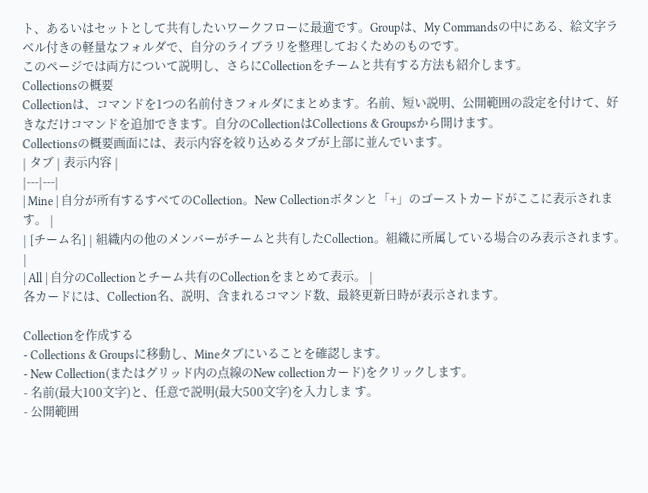ト、あるいはセットとして共有したいワークフローに最適です。Groupは、My Commandsの中にある、絵文字ラベル付きの軽量なフォルダで、自分のライブラリを整理しておくためのものです。
このページでは両方について説明し、さらにCollectionをチームと共有する方法も紹介します。
Collectionsの概要
Collectionは、コマンドを1つの名前付きフォルダにまとめます。名前、短い説明、公開範囲の設定を付けて、好きなだけコマンドを追加できます。自分のCollectionはCollections & Groupsから開けます。
Collectionsの概要画面には、表示内容を絞り込めるタブが上部に並んでいます。
| タブ | 表示内容 |
|---|---|
| Mine | 自分が所有するすべてのCollection。New Collectionボタンと「+」のゴーストカードがここに表示されます。 |
| [チーム名] | 組織内の他のメンバーがチームと共有したCollection。組織に所属している場合のみ表示されます。 |
| All | 自分のCollectionとチーム共有のCollectionをまとめて表示。 |
各カードには、Collection名、説明、含まれるコマンド数、最終更新日時が表示されます。

Collectionを作成する
- Collections & Groupsに移動し、Mineタブにいることを確認します。
- New Collection(またはグリッド内の点線のNew collectionカード)をクリックします。
- 名前(最大100文字)と、任意で説明(最大500文字)を入力しま す。
- 公開範囲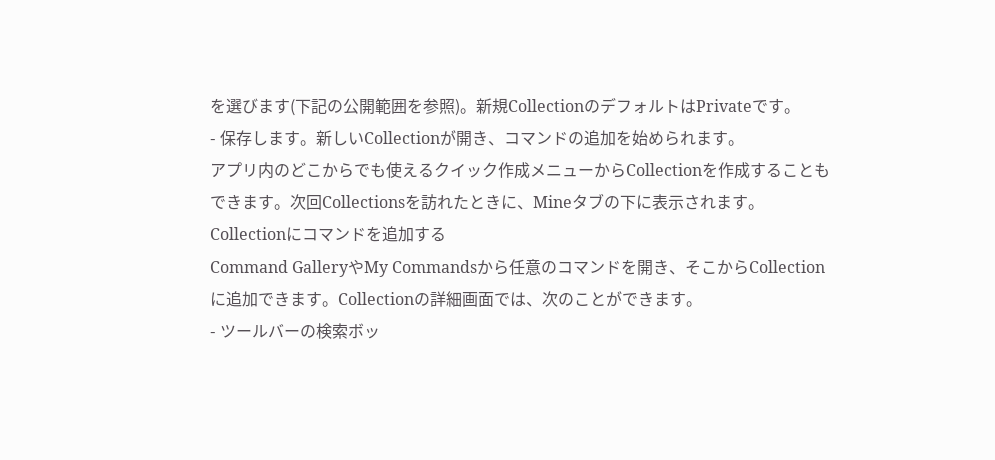を選びます(下記の公開範囲を参照)。新規CollectionのデフォルトはPrivateです。
- 保存します。新しいCollectionが開き、コマンドの追加を始められます。
アプリ内のどこからでも使えるクイック作成メニューからCollectionを作成することもできます。次回Collectionsを訪れたときに、Mineタブの下に表示されます。
Collectionにコマンドを追加する
Command GalleryやMy Commandsから任意のコマンドを開き、そこからCollectionに追加できます。Collectionの詳細画面では、次のことができます。
- ツールバーの検索ボッ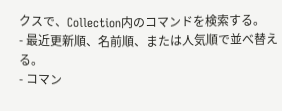クスで、Collection内のコマンドを検索する。
- 最近更新順、名前順、または人気順で並べ替える。
- コマン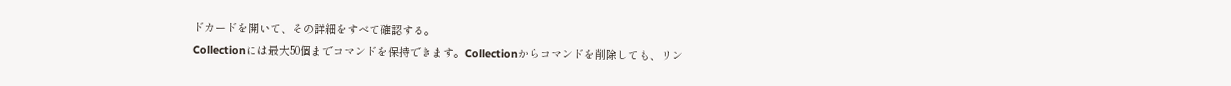ドカードを開いて、その詳細をすべて確認する。
Collectionには最大50個までコマンドを保持できます。Collectionからコマンドを削除しても、リン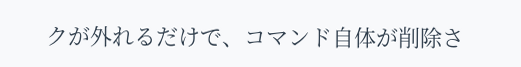クが外れるだけで、コマンド自体が削除さ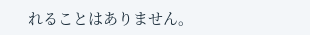れることはありません。